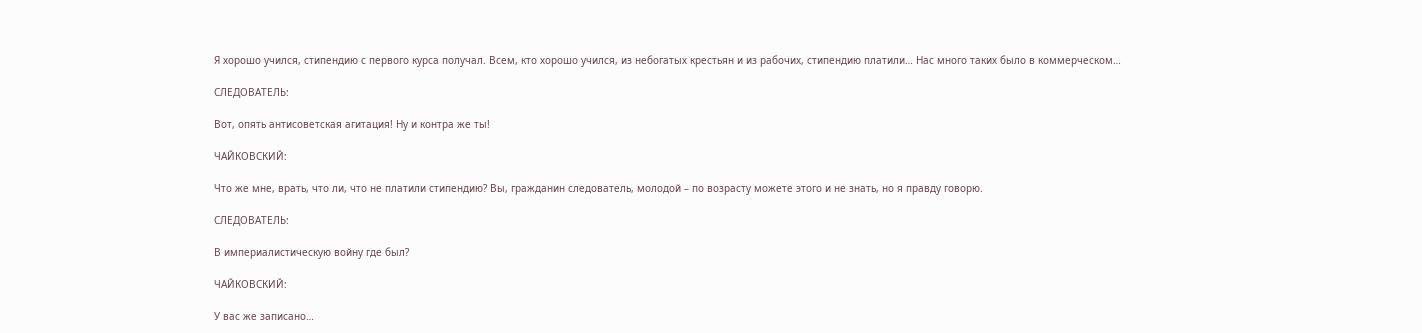Я хорошо учился, стипендию с первого курса получал. Всем, кто хорошо учился, из небогатых крестьян и из рабочих, стипендию платили… Нас много таких было в коммерческом…

СЛЕДОВАТЕЛЬ:

Вот, опять антисоветская агитация! Ну и контра же ты!

ЧАЙКОВСКИЙ:

Что же мне, врать, что ли, что не платили стипендию? Вы, гражданин следователь, молодой – по возрасту можете этого и не знать, но я правду говорю.

СЛЕДОВАТЕЛЬ:

В империалистическую войну где был?

ЧАЙКОВСКИЙ:

У вас же записано…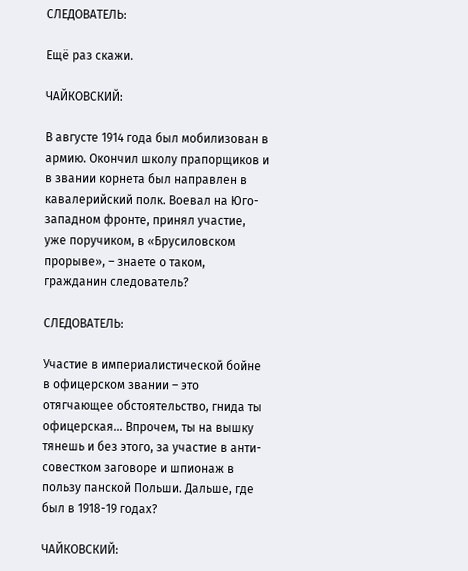СЛЕДОВАТЕЛЬ:

Ещё раз скажи.

ЧАЙКОВСКИЙ:

В августе 1914 года был мобилизован в армию. Окончил школу прапорщиков и в звании корнета был направлен в кавалерийский полк. Воевал на Юго-западном фронте, принял участие, уже поручиком, в «Брусиловском прорыве», – знаете о таком, гражданин следователь?

СЛЕДОВАТЕЛЬ:

Участие в империалистической бойне в офицерском звании – это отягчающее обстоятельство, гнида ты офицерская… Впрочем, ты на вышку тянешь и без этого, за участие в анти-совестком заговоре и шпионаж в пользу панской Польши. Дальше, где был в 1918-19 годах?

ЧАЙКОВСКИЙ: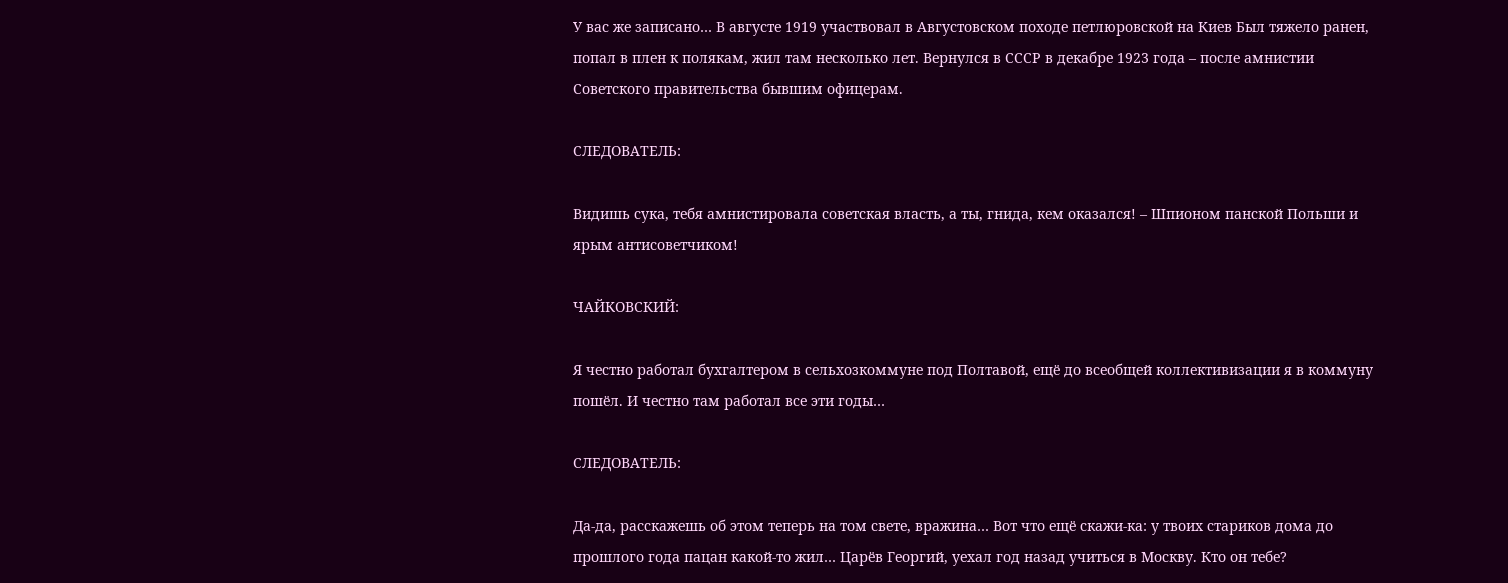У вас же записано… В августе 1919 участвовал в Августовском походе петлюровской на Киев Был тяжело ранен, попал в плен к полякам, жил там несколько лет. Вернулся в СССР в декабре 1923 года – после амнистии Советского правительства бывшим офицерам.

СЛЕДОВАТЕЛЬ:

Видишь сука, тебя амнистировала советская власть, а ты, гнида, кем оказался! – Шпионом панской Польши и ярым антисоветчиком!

ЧАЙКОВСКИЙ:

Я честно работал бухгалтером в сельхозкоммуне под Полтавой, ещё до всеобщей коллективизации я в коммуну пошёл. И честно там работал все эти годы…

СЛЕДОВАТЕЛЬ:

Да-да, расскажешь об этом теперь на том свете, вражина… Вот что ещё скажи-ка: у твоих стариков дома до прошлого года пацан какой-то жил… Царёв Георгий, уехал год назад учиться в Москву. Кто он тебе?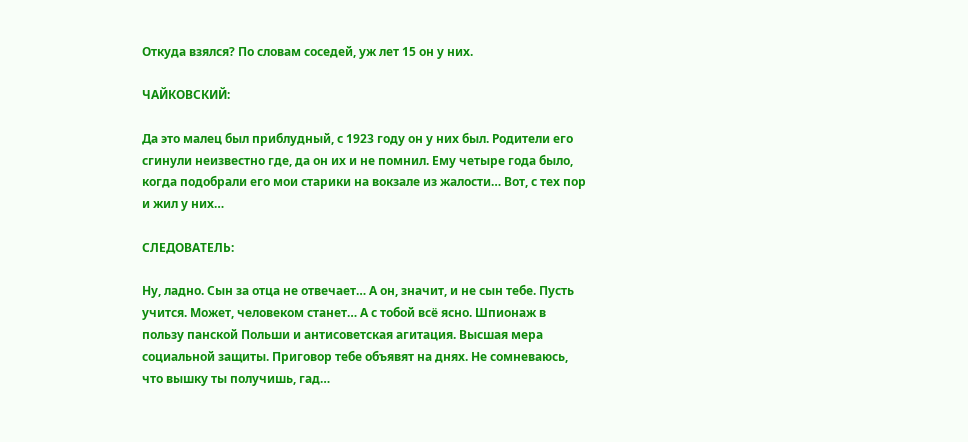Откуда взялся? По словам соседей, уж лет 15 он у них.

ЧАЙКОВСКИЙ:

Да это малец был приблудный, с 1923 году он у них был. Родители его сгинули неизвестно где, да он их и не помнил. Ему четыре года было, когда подобрали его мои старики на вокзале из жалости… Вот, с тех пор и жил у них…

СЛЕДОВАТЕЛЬ:

Ну, ладно. Сын за отца не отвечает… А он, значит, и не сын тебе. Пусть учится. Может, человеком станет… А с тобой всё ясно. Шпионаж в пользу панской Польши и антисоветская агитация. Высшая мера социальной защиты. Приговор тебе объявят на днях. Не сомневаюсь, что вышку ты получишь, гад…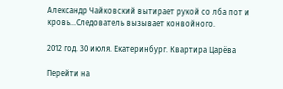Александр Чайковский вытирает рукой со лба пот и кровь…Следователь вызывает конвойного.

2012 год. 30 июля. Екатеринбург. Квартира Царёва

Перейти на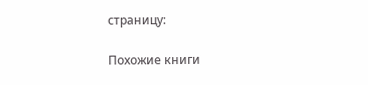страницу:

Похожие книги